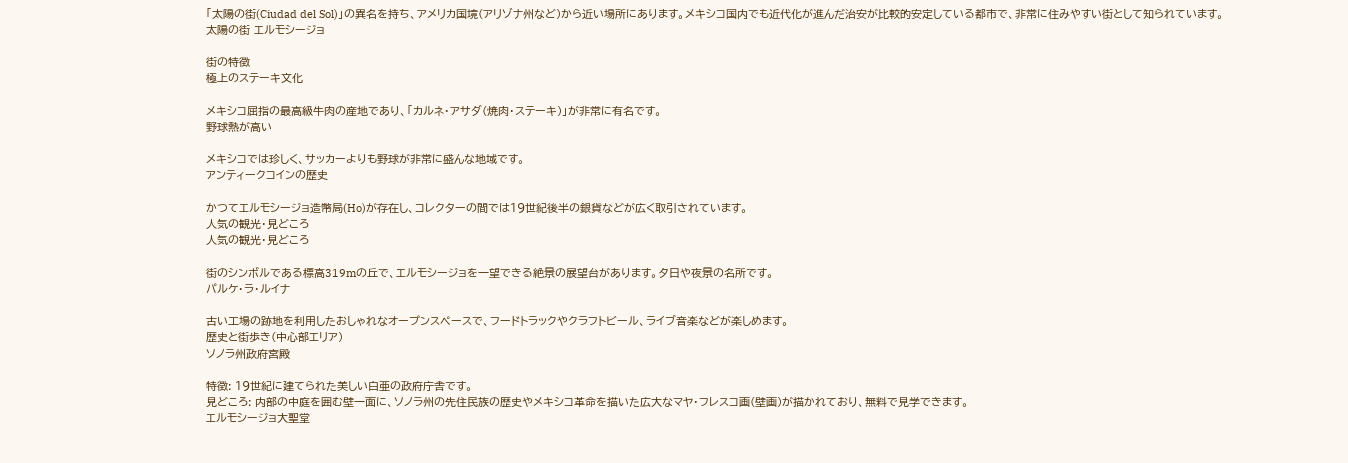「太陽の街(Ciudad del Sol)」の異名を持ち、アメリカ国境(アリゾナ州など)から近い場所にあります。メキシコ国内でも近代化が進んだ治安が比較的安定している都市で、非常に住みやすい街として知られています。
太陽の街 エルモシージョ

街の特徴
極上のステーキ文化

メキシコ屈指の最高級牛肉の産地であり、「カルネ・アサダ(焼肉・ステーキ)」が非常に有名です。
野球熱が高い

メキシコでは珍しく、サッカーよりも野球が非常に盛んな地域です。
アンティークコインの歴史

かつてエルモシージョ造幣局(Ho)が存在し、コレクターの間では19世紀後半の銀貨などが広く取引されています。
人気の観光・見どころ
人気の観光・見どころ

街のシンボルである標高319mの丘で、エルモシージョを一望できる絶景の展望台があります。夕日や夜景の名所です。
パルケ・ラ・ルイナ

古い工場の跡地を利用したおしゃれなオープンスペースで、フードトラックやクラフトビール、ライブ音楽などが楽しめます。
歴史と街歩き(中心部エリア)
ソノラ州政府宮殿

特徴: 19世紀に建てられた美しい白亜の政府庁舎です。
見どころ: 内部の中庭を囲む壁一面に、ソノラ州の先住民族の歴史やメキシコ革命を描いた広大なマヤ・フレスコ画(壁画)が描かれており、無料で見学できます。
エルモシージョ大聖堂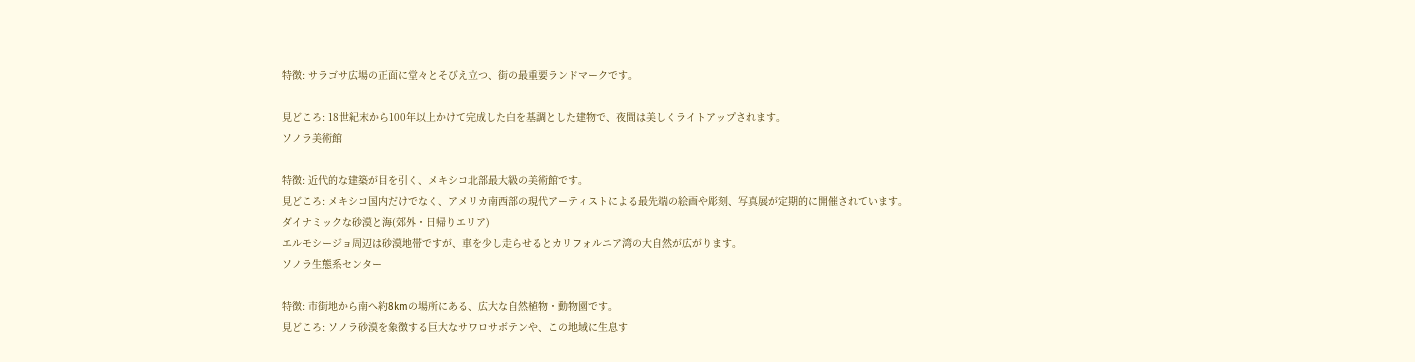特徴: サラゴサ広場の正面に堂々とそびえ立つ、街の最重要ランドマークです。

見どころ: 18世紀末から100年以上かけて完成した白を基調とした建物で、夜間は美しくライトアップされます。
ソノラ美術館

特徴: 近代的な建築が目を引く、メキシコ北部最大級の美術館です。
見どころ: メキシコ国内だけでなく、アメリカ南西部の現代アーティストによる最先端の絵画や彫刻、写真展が定期的に開催されています。
ダイナミックな砂漠と海(郊外・日帰りエリア)
エルモシージョ周辺は砂漠地帯ですが、車を少し走らせるとカリフォルニア湾の大自然が広がります。
ソノラ生態系センター

特徴: 市街地から南へ約8kmの場所にある、広大な自然植物・動物園です。
見どころ: ソノラ砂漠を象徴する巨大なサワロサボテンや、この地域に生息す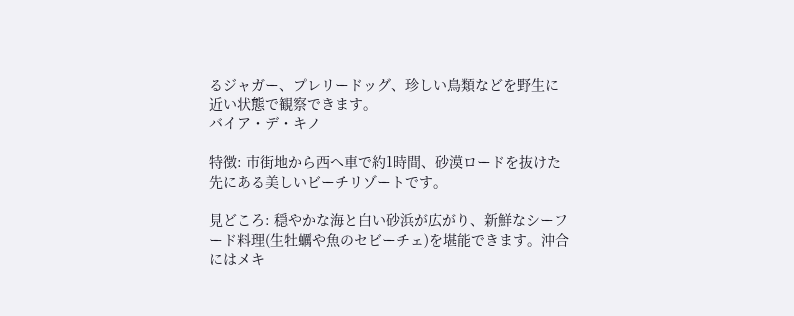るジャガー、プレリードッグ、珍しい鳥類などを野生に近い状態で観察できます。
バイア・デ・キノ

特徴: 市街地から西へ車で約1時間、砂漠ロードを抜けた先にある美しいビーチリゾートです。

見どころ: 穏やかな海と白い砂浜が広がり、新鮮なシーフード料理(生牡蠣や魚のセビーチェ)を堪能できます。沖合にはメキ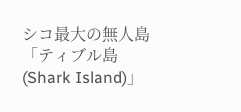シコ最大の無人島「ティブル島(Shark Island)」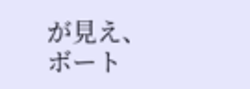が見え、ボート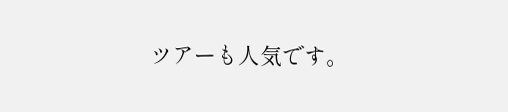ツアーも人気です。